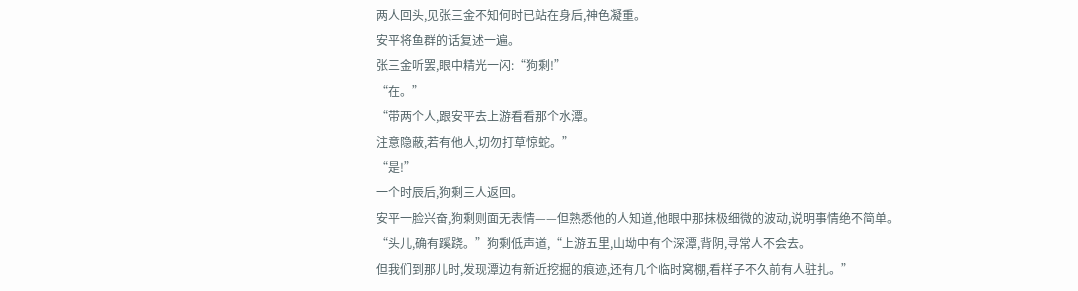两人回头,见张三金不知何时已站在身后,神色凝重。
安平将鱼群的话复述一遍。
张三金听罢,眼中精光一闪:“狗剩!”
“在。”
“带两个人,跟安平去上游看看那个水潭。
注意隐蔽,若有他人,切勿打草惊蛇。”
“是!”
一个时辰后,狗剩三人返回。
安平一脸兴奋,狗剩则面无表情——但熟悉他的人知道,他眼中那抹极细微的波动,说明事情绝不简单。
“头儿,确有蹊跷。”狗剩低声道,“上游五里,山坳中有个深潭,背阴,寻常人不会去。
但我们到那儿时,发现潭边有新近挖掘的痕迹,还有几个临时窝棚,看样子不久前有人驻扎。”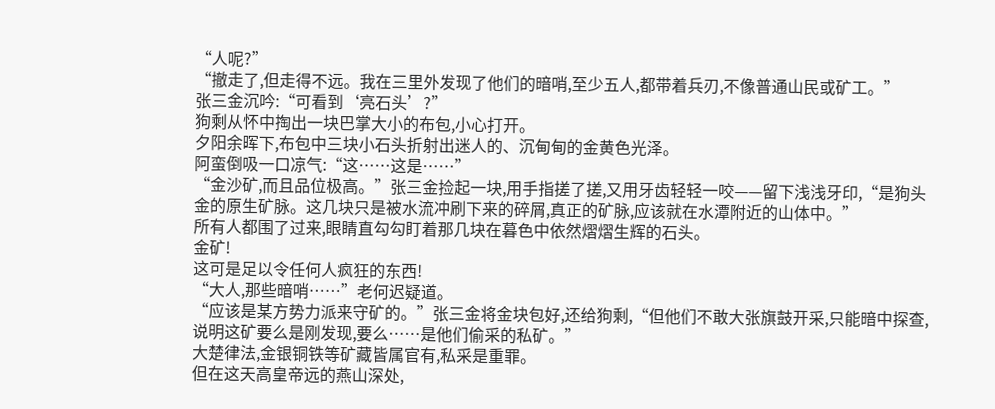“人呢?”
“撤走了,但走得不远。我在三里外发现了他们的暗哨,至少五人,都带着兵刃,不像普通山民或矿工。”
张三金沉吟:“可看到‘亮石头’?”
狗剩从怀中掏出一块巴掌大小的布包,小心打开。
夕阳余晖下,布包中三块小石头折射出迷人的、沉甸甸的金黄色光泽。
阿蛮倒吸一口凉气:“这……这是……”
“金沙矿,而且品位极高。”张三金捡起一块,用手指搓了搓,又用牙齿轻轻一咬——留下浅浅牙印,“是狗头金的原生矿脉。这几块只是被水流冲刷下来的碎屑,真正的矿脉,应该就在水潭附近的山体中。”
所有人都围了过来,眼睛直勾勾盯着那几块在暮色中依然熠熠生辉的石头。
金矿!
这可是足以令任何人疯狂的东西!
“大人,那些暗哨……”老何迟疑道。
“应该是某方势力派来守矿的。”张三金将金块包好,还给狗剩,“但他们不敢大张旗鼓开采,只能暗中探查,说明这矿要么是刚发现,要么……是他们偷采的私矿。”
大楚律法,金银铜铁等矿藏皆属官有,私采是重罪。
但在这天高皇帝远的燕山深处,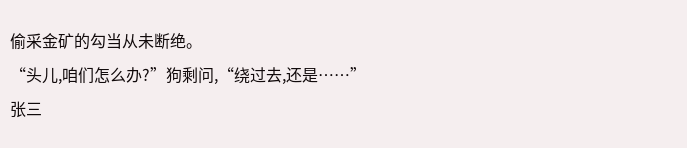偷采金矿的勾当从未断绝。
“头儿,咱们怎么办?”狗剩问,“绕过去,还是……”
张三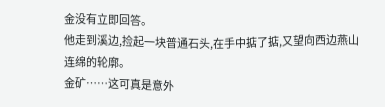金没有立即回答。
他走到溪边,捡起一块普通石头,在手中掂了掂,又望向西边燕山连绵的轮廓。
金矿……这可真是意外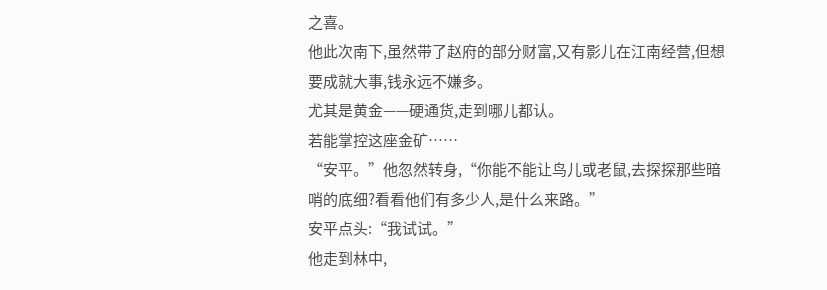之喜。
他此次南下,虽然带了赵府的部分财富,又有影儿在江南经营,但想要成就大事,钱永远不嫌多。
尤其是黄金——硬通货,走到哪儿都认。
若能掌控这座金矿……
“安平。”他忽然转身,“你能不能让鸟儿或老鼠,去探探那些暗哨的底细?看看他们有多少人,是什么来路。”
安平点头:“我试试。”
他走到林中,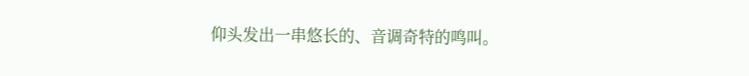仰头发出一串悠长的、音调奇特的鸣叫。